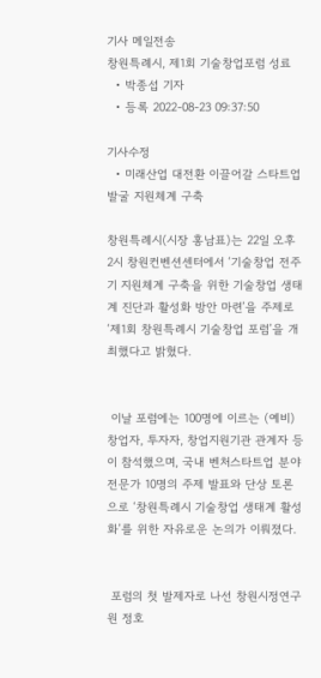기사 메일전송
창원특례시, 제1회 기술창업포럼 성료
  • 박종섭 기자
  • 등록 2022-08-23 09:37:50

기사수정
  • 미래산업 대전환 이끌어갈 스타트업 발굴 지원체계 구축

창원특례시(시장 홍남표)는 22일 오후 2시 창원컨벤션센터에서 ‘기술창업 전주기 지원체계 구축을 위한 기술창업 생태계 진단과 활성화 방안 마련’을 주제로 ‘제1회 창원특례시 기술창업 포럼’을 개최했다고 밝혔다.


 이날 포럼에는 100명에 이르는 (예비)창업자, 투자자, 창업지원기관 관계자 등이 참석했으며, 국내 벤처스타트업 분야 전문가 10명의 주제 발표와 단상 토론으로 ‘창원특례시 기술창업 생태계 활성화’를 위한 자유로운 논의가 이뤄졌다.


 포럼의 첫 발제자로 나선 창원시정연구원 정호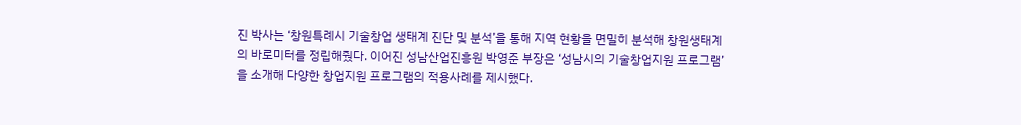진 박사는 ‘창원특례시 기술창업 생태계 진단 및 분석’을 통해 지역 현황을 면밀히 분석해 창원생태계의 바로미터를 정립해줬다. 이어진 성남산업진흥원 박영준 부장은 ‘성남시의 기술창업지원 프로그램’을 소개해 다양한 창업지원 프로그램의 적용사례를 제시했다.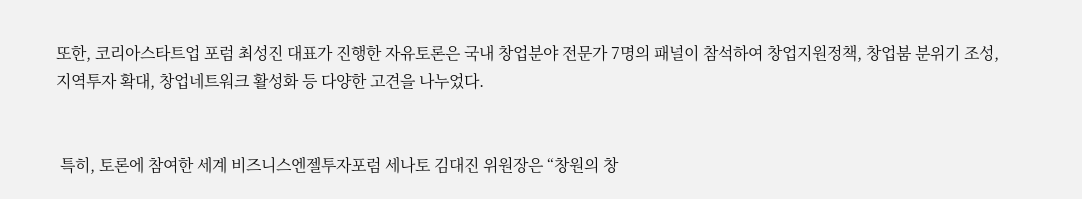또한, 코리아스타트업 포럼 최성진 대표가 진행한 자유토론은 국내 창업분야 전문가 7명의 패널이 참석하여 창업지원정책, 창업붐 분위기 조성, 지역투자 확대, 창업네트워크 활성화 등 다양한 고견을 나누었다.


 특히, 토론에 참여한 세계 비즈니스엔젤투자포럼 세나토 김대진 위원장은 “창원의 창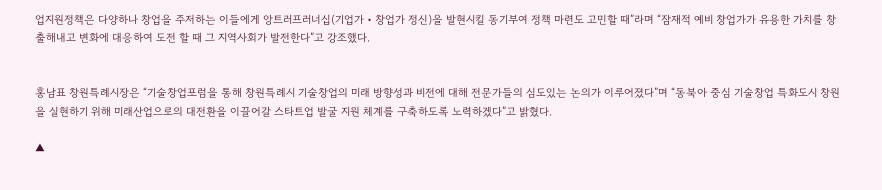업지원정책은 다양하나 창업을 주저하는 이들에게 앙트러프러너십(기업가‧창업가 정신)을 발현시킬 동기부여 정책 마련도 고민할 때”라며 “잠재적 예비 창업가가 유용한 가치를 창출해내고 변화에 대응하여 도전 할 때 그 지역사회가 발전한다”고 강조했다.


홍남표 창원특례시장은 “기술창업포럼을 통해 창원특례시 기술창업의 미래 방향성과 비전에 대해 전문가들의 심도있는 논의가 이루어졌다”며 “동북아 중심 기술창업 특화도시 창원을 실현하기 위해 미래산업으로의 대전환을 이끌어갈 스타트업 발굴 지원 체계를 구축하도록 노력하겠다”고 밝혔다.

▲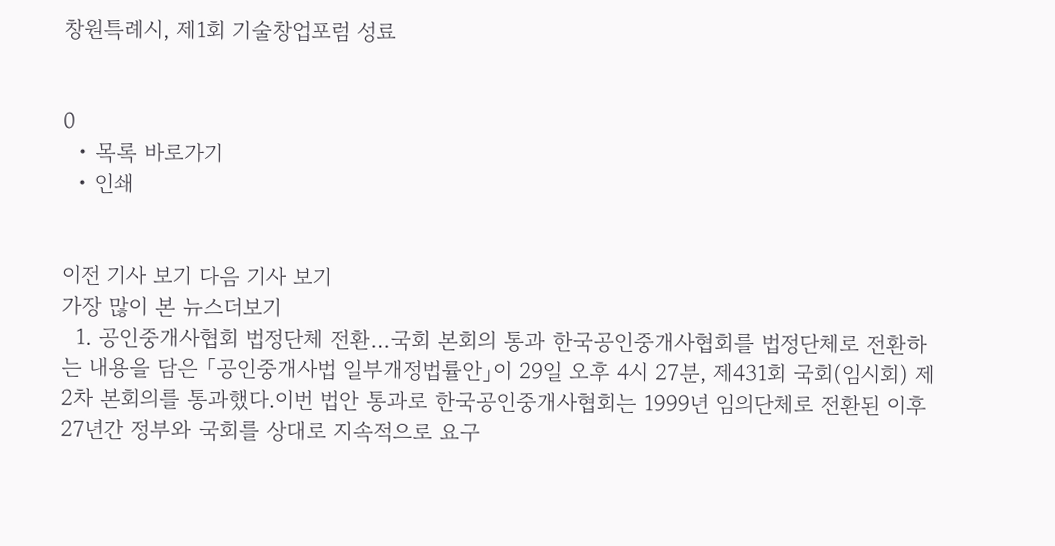창원특례시, 제1회 기술창업포럼 성료


0
  • 목록 바로가기
  • 인쇄


이전 기사 보기 다음 기사 보기
가장 많이 본 뉴스더보기
  1. 공인중개사협회 법정단체 전환…국회 본회의 통과 한국공인중개사협회를 법정단체로 전환하는 내용을 담은 「공인중개사법 일부개정법률안」이 29일 오후 4시 27분, 제431회 국회(임시회) 제2차 본회의를 통과했다.이번 법안 통과로 한국공인중개사협회는 1999년 임의단체로 전환된 이후 27년간 정부와 국회를 상대로 지속적으로 요구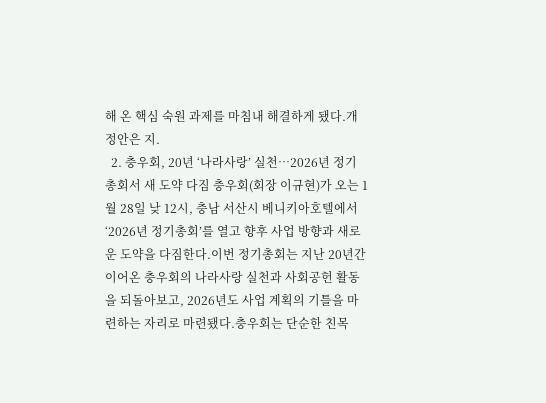해 온 핵심 숙원 과제를 마침내 해결하게 됐다.개정안은 지.
  2. 충우회, 20년 ‘나라사랑’ 실천…2026년 정기총회서 새 도약 다짐 충우회(회장 이규현)가 오는 1월 28일 낮 12시, 충남 서산시 베니키아호텔에서 ‘2026년 정기총회’를 열고 향후 사업 방향과 새로운 도약을 다짐한다.이번 정기총회는 지난 20년간 이어온 충우회의 나라사랑 실천과 사회공헌 활동을 되돌아보고, 2026년도 사업 계획의 기틀을 마련하는 자리로 마련됐다.충우회는 단순한 친목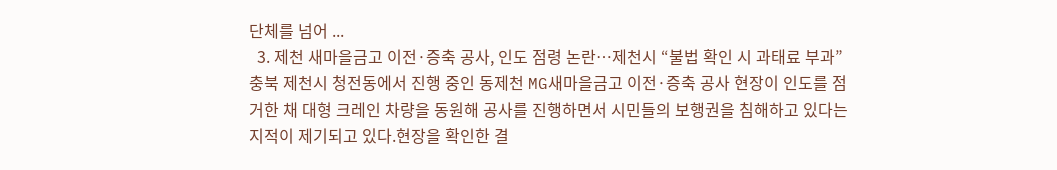단체를 넘어 ...
  3. 제천 새마을금고 이전·증축 공사, 인도 점령 논란…제천시 “불법 확인 시 과태료 부과” 충북 제천시 청전동에서 진행 중인 동제천 MG새마을금고 이전·증축 공사 현장이 인도를 점거한 채 대형 크레인 차량을 동원해 공사를 진행하면서 시민들의 보행권을 침해하고 있다는 지적이 제기되고 있다.현장을 확인한 결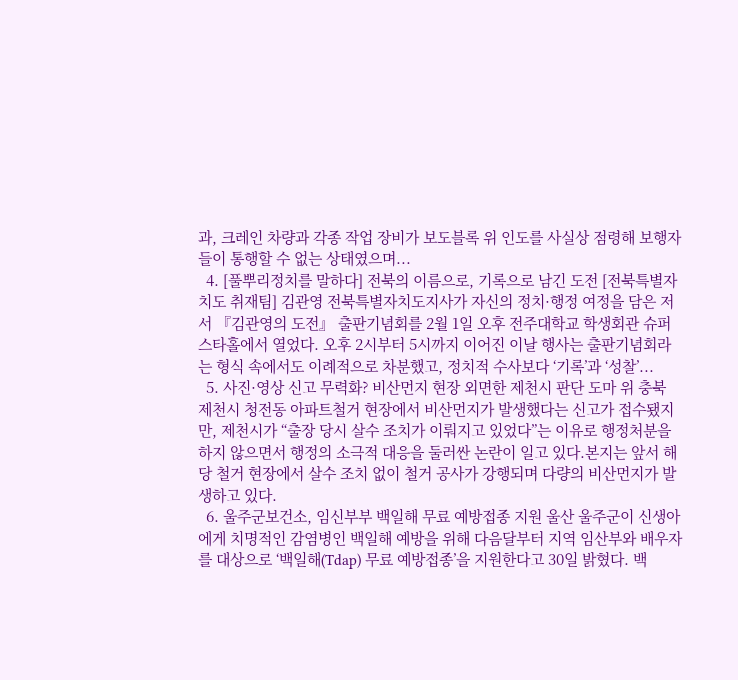과, 크레인 차량과 각종 작업 장비가 보도블록 위 인도를 사실상 점령해 보행자들이 통행할 수 없는 상태였으며...
  4. [풀뿌리정치를 말하다] 전북의 이름으로, 기록으로 남긴 도전 [전북특별자치도 취재팀] 김관영 전북특별자치도지사가 자신의 정치·행정 여정을 담은 저서 『김관영의 도전』 출판기념회를 2월 1일 오후 전주대학교 학생회관 슈퍼스타홀에서 열었다. 오후 2시부터 5시까지 이어진 이날 행사는 출판기념회라는 형식 속에서도 이례적으로 차분했고, 정치적 수사보다 ‘기록’과 ‘성찰’...
  5. 사진·영상 신고 무력화? 비산먼지 현장 외면한 제천시 판단 도마 위 충북 제천시 청전동 아파트철거 현장에서 비산먼지가 발생했다는 신고가 접수됐지만, 제천시가 “출장 당시 살수 조치가 이뤄지고 있었다”는 이유로 행정처분을 하지 않으면서 행정의 소극적 대응을 둘러싼 논란이 일고 있다.본지는 앞서 해당 철거 현장에서 살수 조치 없이 철거 공사가 강행되며 다량의 비산먼지가 발생하고 있다.
  6. 울주군보건소, 임신부부 백일해 무료 예방접종 지원 울산 울주군이 신생아에게 치명적인 감염병인 백일해 예방을 위해 다음달부터 지역 임산부와 배우자를 대상으로 ‘백일해(Tdap) 무료 예방접종’을 지원한다고 30일 밝혔다. 백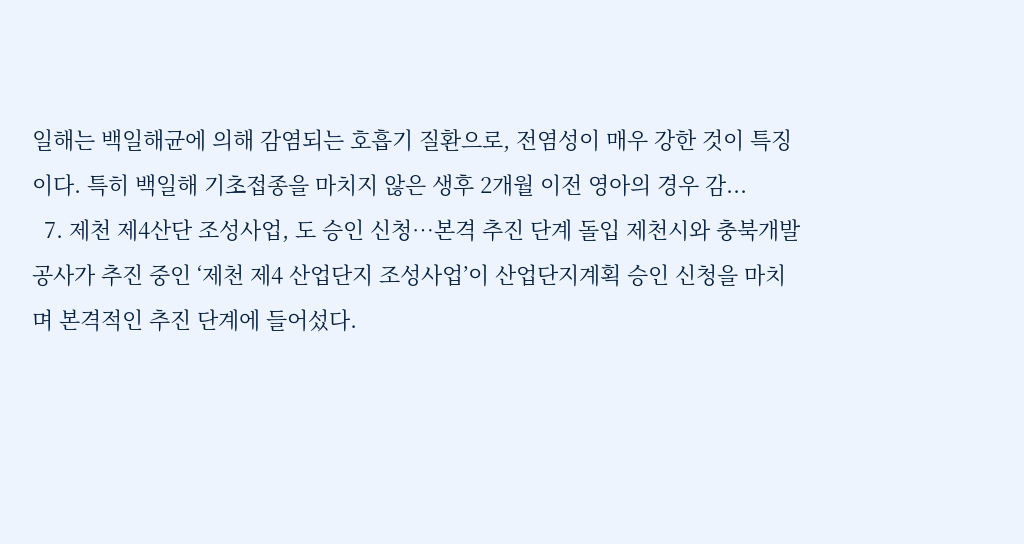일해는 백일해균에 의해 감염되는 호흡기 질환으로, 전염성이 매우 강한 것이 특징이다. 특히 백일해 기초접종을 마치지 않은 생후 2개월 이전 영아의 경우 감...
  7. 제천 제4산단 조성사업, 도 승인 신청…본격 추진 단계 돌입 제천시와 충북개발공사가 추진 중인 ‘제천 제4 산업단지 조성사업’이 산업단지계획 승인 신청을 마치며 본격적인 추진 단계에 들어섰다.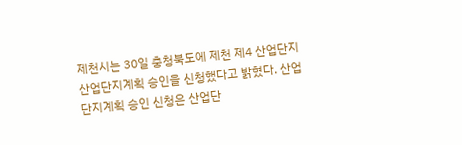제천시는 30일 충청북도에 제천 제4 산업단지 산업단지계획 승인을 신청했다고 밝혔다. 산업단지계획 승인 신청은 산업단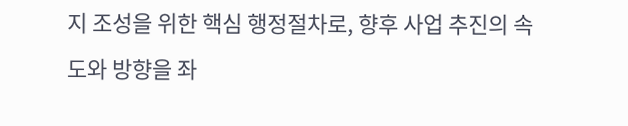지 조성을 위한 핵심 행정절차로, 향후 사업 추진의 속도와 방향을 좌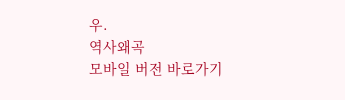우.
역사왜곡
모바일 버전 바로가기